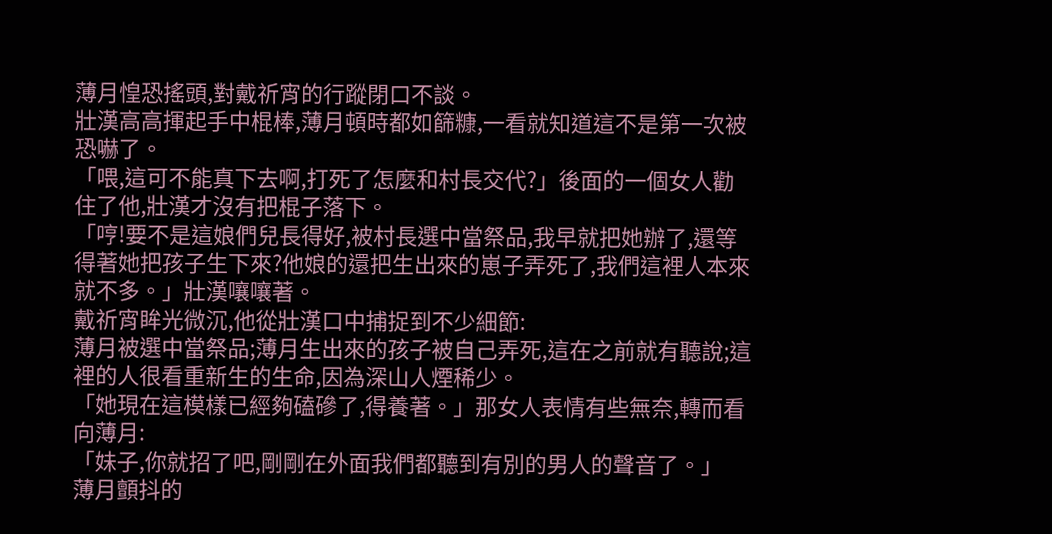薄月惶恐搖頭,對戴祈宵的行蹤閉口不談。
壯漢高高揮起手中棍棒,薄月頓時都如篩糠,一看就知道這不是第一次被恐嚇了。
「喂,這可不能真下去啊,打死了怎麼和村長交代?」後面的一個女人勸住了他,壯漢才沒有把棍子落下。
「哼!要不是這娘們兒長得好,被村長選中當祭品,我早就把她辦了,還等得著她把孩子生下來?他娘的還把生出來的崽子弄死了,我們這裡人本來就不多。」壯漢嚷嚷著。
戴祈宵眸光微沉,他從壯漢口中捕捉到不少細節:
薄月被選中當祭品;薄月生出來的孩子被自己弄死,這在之前就有聽說;這裡的人很看重新生的生命,因為深山人煙稀少。
「她現在這模樣已經夠磕磣了,得養著。」那女人表情有些無奈,轉而看向薄月:
「妹子,你就招了吧,剛剛在外面我們都聽到有別的男人的聲音了。」
薄月顫抖的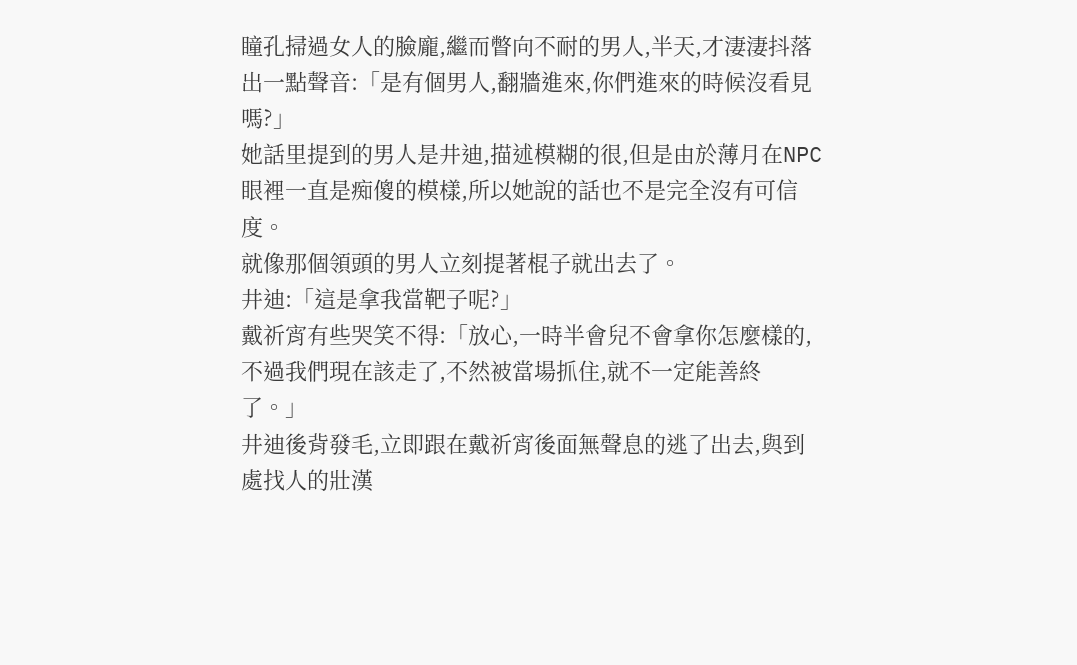瞳孔掃過女人的臉龐,繼而瞥向不耐的男人,半天,才淒淒抖落出一點聲音:「是有個男人,翻牆進來,你們進來的時候沒看見嗎?」
她話里提到的男人是井迪,描述模糊的很,但是由於薄月在NPC眼裡一直是痴傻的模樣,所以她說的話也不是完全沒有可信度。
就像那個領頭的男人立刻提著棍子就出去了。
井迪:「這是拿我當靶子呢?」
戴祈宵有些哭笑不得:「放心,一時半會兒不會拿你怎麼樣的,不過我們現在該走了,不然被當場抓住,就不一定能善終了。」
井迪後背發毛,立即跟在戴祈宵後面無聲息的逃了出去,與到處找人的壯漢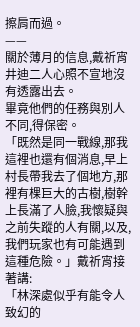擦肩而過。
——
關於薄月的信息,戴祈宵井迪二人心照不宣地沒有透露出去。
畢竟他們的任務與別人不同,得保密。
「既然是同一戰線,那我這裡也還有個消息,早上村長帶我去了個地方,那裡有棵巨大的古樹,樹幹上長滿了人臉,我懷疑與之前失蹤的人有關,以及,我們玩家也有可能遇到這種危險。」戴祈宵接著講:
「林深處似乎有能令人致幻的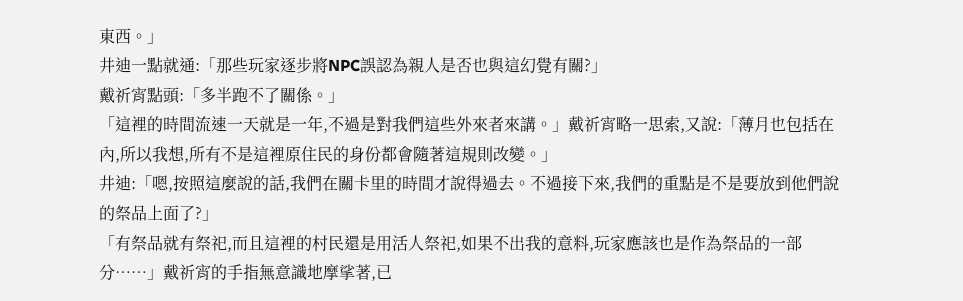東西。」
井迪一點就通:「那些玩家逐步將NPC誤認為親人是否也與這幻覺有關?」
戴祈宵點頭:「多半跑不了關係。」
「這裡的時間流速一天就是一年,不過是對我們這些外來者來講。」戴祈宵略一思索,又說:「薄月也包括在內,所以我想,所有不是這裡原住民的身份都會隨著這規則改變。」
井迪:「嗯,按照這麼說的話,我們在關卡里的時間才說得過去。不過接下來,我們的重點是不是要放到他們說的祭品上面了?」
「有祭品就有祭祀,而且這裡的村民還是用活人祭祀,如果不出我的意料,玩家應該也是作為祭品的一部分……」戴祈宵的手指無意識地摩挲著,已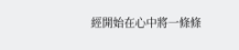經開始在心中將一條條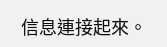信息連接起來。